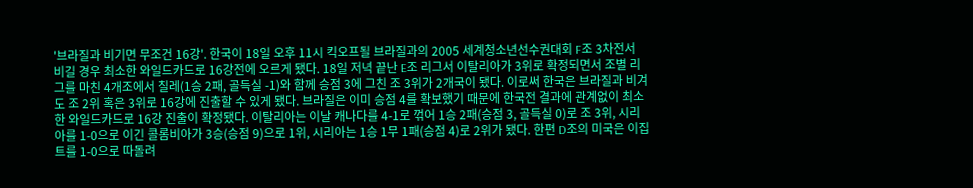'브라질과 비기면 무조건 16강'. 한국이 18일 오후 11시 킥오프될 브라질과의 2005 세계청소년선수권대회 F조 3차전서 비길 경우 최소한 와일드카드로 16강전에 오르게 됐다. 18일 저녁 끝난 E조 리그서 이탈리아가 3위로 확정되면서 조별 리그를 마친 4개조에서 칠레(1승 2패, 골득실 -1)와 함께 승점 3에 그친 조 3위가 2개국이 됐다. 이로써 한국은 브라질과 비겨도 조 2위 혹은 3위로 16강에 진출할 수 있게 됐다. 브라질은 이미 승점 4를 확보했기 때문에 한국전 결과에 관계없이 최소한 와일드카드로 16강 진출이 확정됐다. 이탈리아는 이날 캐나다를 4-1로 꺾어 1승 2패(승점 3, 골득실 0)로 조 3위, 시리아를 1-0으로 이긴 콜롬비아가 3승(승점 9)으로 1위, 시리아는 1승 1무 1패(승점 4)로 2위가 됐다. 한편 D조의 미국은 이집트를 1-0으로 따돌려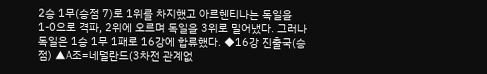2승 1무(승점 7)로 1위를 차지했고 아르헨티나는 독일을 1-0으로 격파, 2위에 오르며 독일을 3위로 밀어냈다. 그러나 독일은 1승 1무 1패로 16강에 합류했다. ◆16강 진출국(승점) ▲A조=네덜란드(3차전 관계없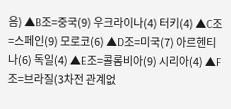음) ▲B조=중국(9) 우크라이나(4) 터키(4) ▲C조=스페인(9) 모로코(6) ▲D조=미국(7) 아르헨티나(6) 독일(4) ▲E조=콜롬비아(9) 시리아(4) ▲F조=브라질(3차전 관계없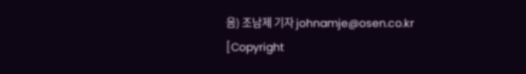음) 조남제 기자 johnamje@osen.co.kr [Copyright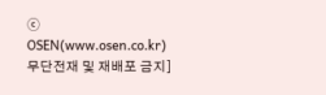ⓒ OSEN(www.osen.co.kr) 무단전재 및 재배포 금지]